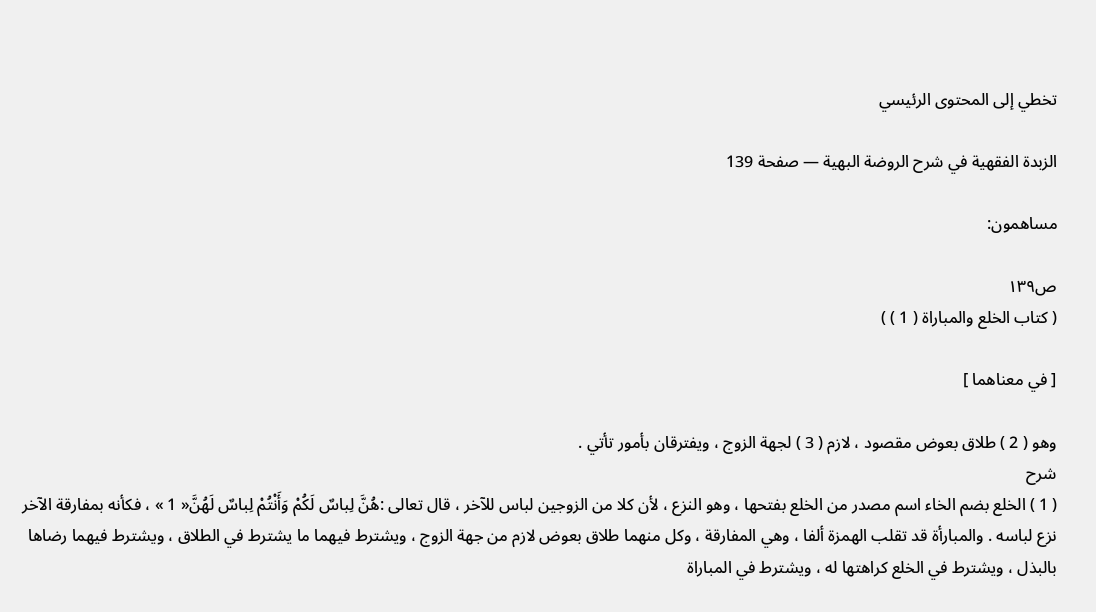تخطي إلى المحتوى الرئيسي

الزبدة الفقهية في شرح الروضة البهية — صفحة 139

مساهمون:

ص١٣٩
( كتاب الخلع والمباراة ( 1 ) )

[ في معناهما ]

وهو ( 2 ) طلاق بعوض مقصود ، لازم ( 3 ) لجهة الزوج ، ويفترقان بأمور تأتي .
شرح
( 1 ) الخلع بضم الخاء اسم مصدر من الخلع بفتحها ، وهو النزع ، لأن كلا من الزوجين لباس للآخر ، قال تعالى :هُنَّ لِباسٌ لَكُمْ وَأَنْتُمْ لِباسٌ لَهُنَّ« 1 » ، فكأنه بمفارقة الآخر نزع لباسه . والمبارأة قد تقلب الهمزة ألفا ، وهي المفارقة ، وكل منهما طلاق بعوض لازم من جهة الزوج ، ويشترط فيهما ما يشترط في الطلاق ، ويشترط فيهما رضاها بالبذل ، ويشترط في الخلع كراهتها له ، ويشترط في المباراة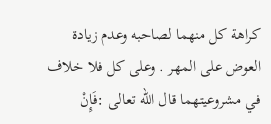كراهة كل منهما لصاحبه وعدم زيادة العوض على المهر . وعلى كل فلا خلاف في مشروعيتهما قال اللّه تعالى :فَإِنْ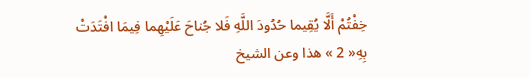خِفْتُمْ أَلَّا يُقِيما حُدُودَ اللَّهِ فَلا جُناحَ عَلَيْهِما فِيمَا افْتَدَتْ بِهِ« 2 » هذا وعن الشيخ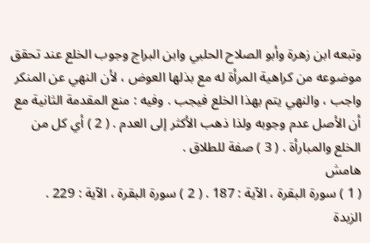وتبعه ابن زهرة وأبو الصلاح الحلبي وابن البراج وجوب الخلع عند تحقق موضوعه من كراهية المرأة له مع بذلها العوض ، لأن النهي عن المنكر واجب ، والنهي يتم بهذا الخلع فيجب . وفيه : منع المقدمة الثانية مع أن الأصل عدم وجوبه ولذا ذهب الأكثر إلى العدم . ( 2 ) أي كل من الخلع والمبارأة . ( 3 ) صفة للطلاق .
هامش
( 1 ) سورة البقرة ، الآية : 187 . ( 2 ) سورة البقرة ، الآية : 229 .
الزبدة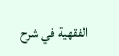الفقهية في شرح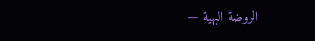الروضة البهية —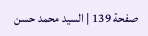صفحة 139 | السيد محمد حسن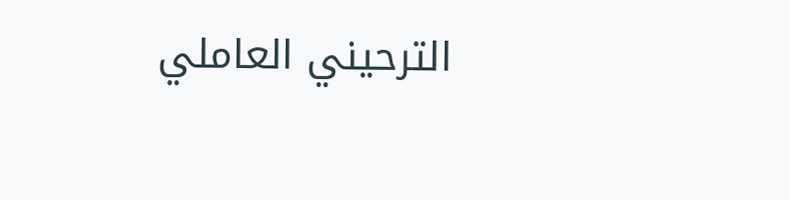الترحيني العاملي